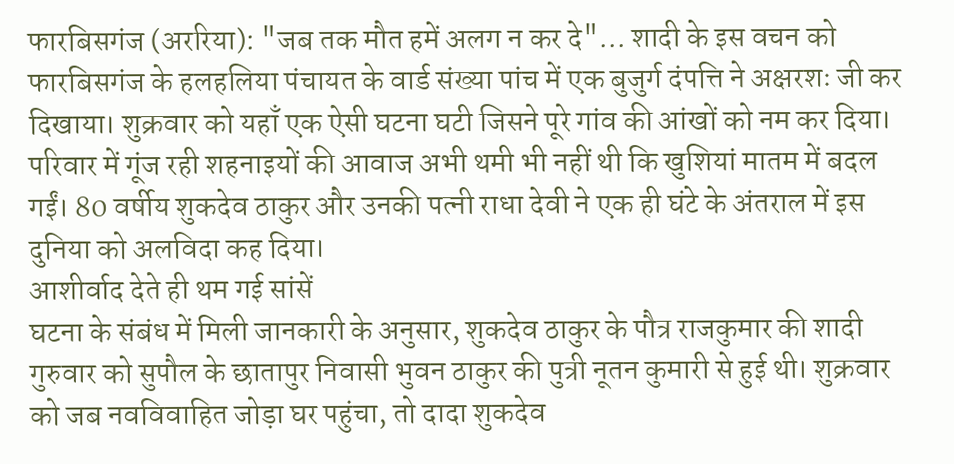फारबिसगंज (अररिया): "जब तक मौत हमें अलग न कर दे"... शादी के इस वचन को फारबिसगंज के हलहलिया पंचायत के वार्ड संख्या पांच में एक बुजुर्ग दंपत्ति ने अक्षरशः जी कर दिखाया। शुक्रवार को यहाँ एक ऐसी घटना घटी जिसने पूरे गांव की आंखों को नम कर दिया। परिवार में गूंज रही शहनाइयों की आवाज अभी थमी भी नहीं थी कि खुशियां मातम में बदल गईं। 80 वर्षीय शुकदेव ठाकुर और उनकी पत्नी राधा देवी ने एक ही घंटे के अंतराल में इस दुनिया को अलविदा कह दिया।
आशीर्वाद देते ही थम गई सांसें
घटना के संबंध में मिली जानकारी के अनुसार, शुकदेव ठाकुर के पौत्र राजकुमार की शादी गुरुवार को सुपौल के छातापुर निवासी भुवन ठाकुर की पुत्री नूतन कुमारी से हुई थी। शुक्रवार को जब नवविवाहित जोड़ा घर पहुंचा, तो दादा शुकदेव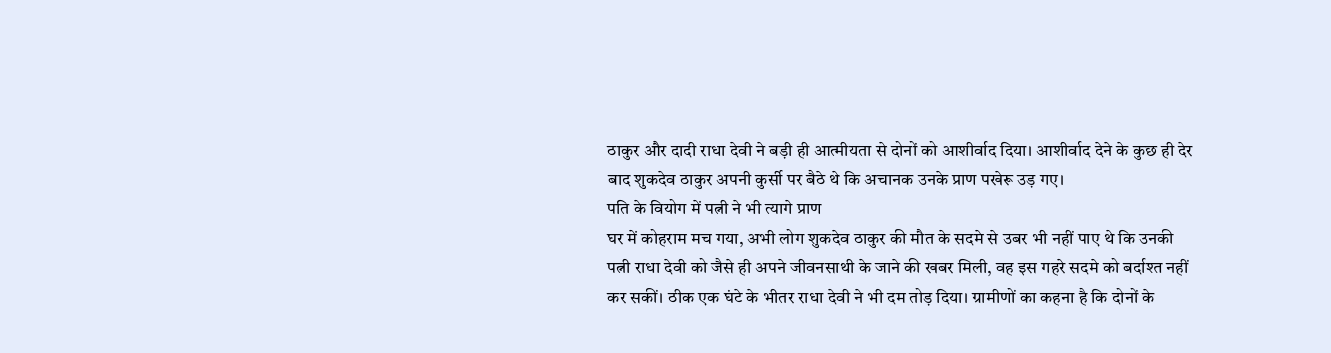ठाकुर और दादी राधा देवी ने बड़ी ही आत्मीयता से दोनों को आशीर्वाद दिया। आशीर्वाद देने के कुछ ही देर बाद शुकदेव ठाकुर अपनी कुर्सी पर बैठे थे कि अचानक उनके प्राण पखेरू उड़ गए।
पति के वियोग में पत्नी ने भी त्यागे प्राण
घर में कोहराम मच गया, अभी लोग शुकदेव ठाकुर की मौत के सदमे से उबर भी नहीं पाए थे कि उनकी पत्नी राधा देवी को जैसे ही अपने जीवनसाथी के जाने की खबर मिली, वह इस गहरे सदमे को बर्दाश्त नहीं कर सकीं। ठीक एक घंटे के भीतर राधा देवी ने भी दम तोड़ दिया। ग्रामीणों का कहना है कि दोनों के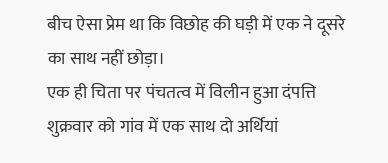बीच ऐसा प्रेम था कि विछोह की घड़ी में एक ने दूसरे का साथ नहीं छोड़ा।
एक ही चिता पर पंचतत्व में विलीन हुआ दंपत्ति
शुक्रवार को गांव में एक साथ दो अर्थियां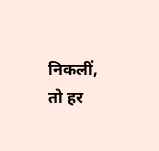निकलीं, तो हर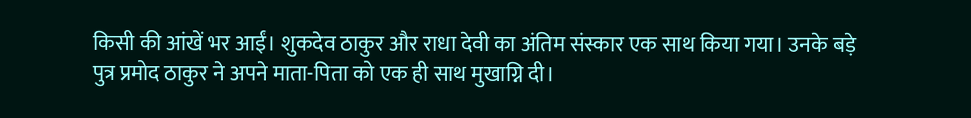किसी की आंखें भर आईं। शुकदेव ठाकुर और राधा देवी का अंतिम संस्कार एक साथ किया गया। उनके बड़े पुत्र प्रमोद ठाकुर ने अपने माता-पिता को एक ही साथ मुखाग्नि दी।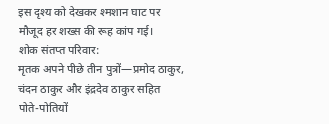इस दृश्य को देखकर श्मशान घाट पर मौजूद हर शख्स की रूह कांप गई।
शोक संतप्त परिवार:
मृतक अपने पीछे तीन पुत्रों—प्रमोद ठाकुर, चंदन ठाकुर और इंद्रदेव ठाकुर सहित पोते-पोतियों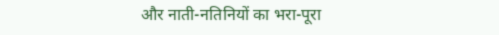और नाती-नतिनियों का भरा-पूरा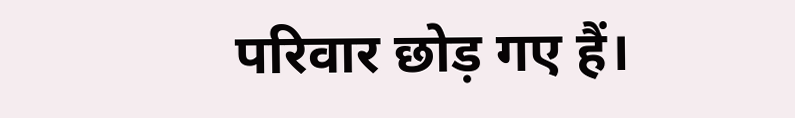परिवार छोड़ गए हैं।